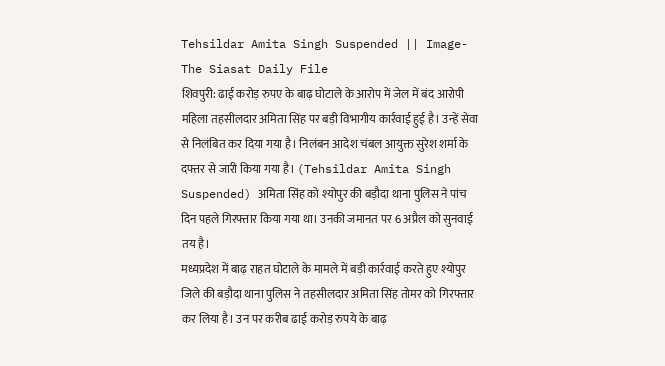Tehsildar Amita Singh Suspended || Image- The Siasat Daily File
शिवपुरी: ढाई करोड़ रुपए के बाढ़ घोटाले के आरोप में जेल में बंद आरोपी महिला तहसीलदार अमिता सिंह पर बड़ी विभागीय कार्रवाई हुई है। उन्हें सेवा से निलंबित कर दिया गया है। निलंबन आदेश चंबल आयुक्त सुरेश शर्मा के दफ्तर से जारी किया गया है। (Tehsildar Amita Singh Suspended) अमिता सिंह को श्योपुर की बड़ौदा थाना पुलिस ने पांच दिन पहले गिरफ्तार किया गया था। उनकी जमानत पर 6 अप्रैल को सुनवाई तय है।
मध्यप्रदेश में बाढ़ राहत घोटाले के मामले में बड़ी कार्रवाई करते हुए श्योपुर जिले की बड़ौदा थाना पुलिस ने तहसीलदार अमिता सिंह तोमर को गिरफ्तार कर लिया है। उन पर करीब ढाई करोड़ रुपये के बाढ़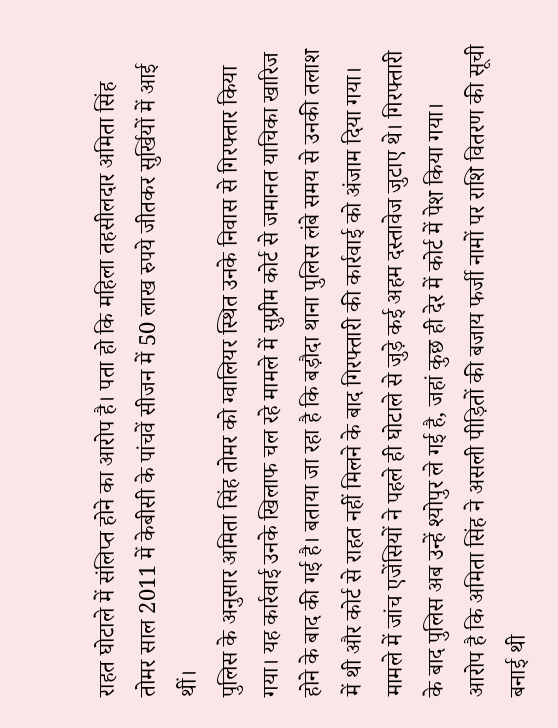राहत घोटाले में संलिप्त होने का आरोप है। पता हो कि महिला तहसीलदार अमिता सिंह तोमर साल 2011 में केबीसी के पांचवें सीजन में 50 लाख रुपये जीतकर सुर्खियों में आई थीं।
पुलिस के अनुसार अमिता सिंह तोमर को ग्वालियर स्थित उनके निवास से गिरफ्तार किया गया। यह कार्रवाई उनके खिलाफ चल रहे मामले में सुप्रीम कोर्ट से जमानत याचिका खारिज होने के बाद की गई है। बताया जा रहा है कि बड़ौदा थाना पुलिस लंबे समय से उनकी तलाश में थी और कोर्ट से राहत नहीं मिलने के बाद गिरफ्तारी की कार्रवाई को अंजाम दिया गया। मामले में जांच एजेंसियों ने पहले ही घोटाले से जुड़े कई अहम दस्तावेज जुटाए थे। गिरफ्तारी के बाद पुलिस अब उन्हें श्योपुर ले गई है, जहां कुछ ही देर में कोर्ट में पेश किया गया।
आरोप है कि अमिता सिंह ने असली पीड़ितों की बजाय फर्जी नामों पर राशि वितरण की सूची बनाई थी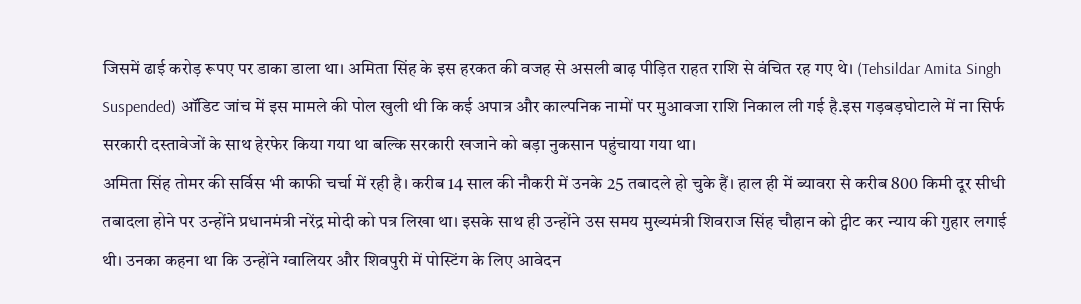जिसमें ढाई करोड़ रूपए पर डाका डाला था। अमिता सिंह के इस हरकत की वजह से असली बाढ़ पीड़ित राहत राशि से वंचित रह गए थे। (Tehsildar Amita Singh Suspended) ऑडिट जांच में इस मामले की पोल खुली थी कि कई अपात्र और काल्पनिक नामों पर मुआवजा राशि निकाल ली गई है.इस गड़बड़घोटाले में ना सिर्फ सरकारी दस्तावेजों के साथ हेरफेर किया गया था बल्कि सरकारी खजाने को बड़ा नुकसान पहुंचाया गया था।
अमिता सिंह तोमर की सर्विस भी काफी चर्चा में रही है। करीब 14 साल की नौकरी में उनके 25 तबादले हो चुके हैं। हाल ही में ब्यावरा से करीब 800 किमी दूर सीधी तबादला होने पर उन्होंने प्रधानमंत्री नरेंद्र मोदी को पत्र लिखा था। इसके साथ ही उन्होंने उस समय मुख्यमंत्री शिवराज सिंह चौहान को ट्वीट कर न्याय की गुहार लगाई थी। उनका कहना था कि उन्होंने ग्वालियर और शिवपुरी में पोस्टिंग के लिए आवेदन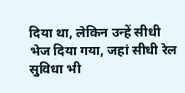दिया था, लेकिन उन्हें सीधी भेज दिया गया, जहां सीधी रेल सुविधा भी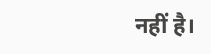नहीं है।